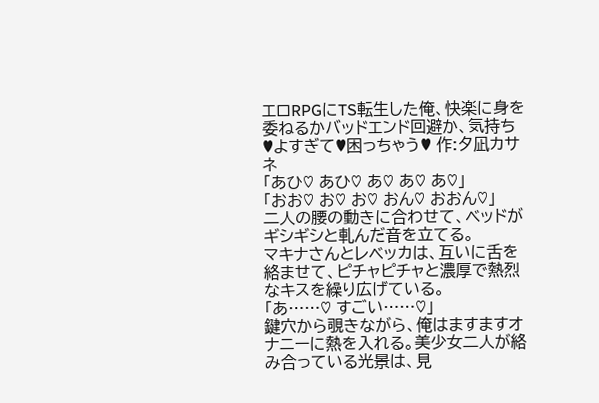エロRPGにTS転生した俺、快楽に身を委ねるかバッドエンド回避か、気持ち♥よすぎて♥困っちゃう♥ 作:夕凪カサネ
「あひ♡ あひ♡ あ♡ あ♡ あ♡」
「おお♡ お♡ お♡ おん♡ おおん♡」
二人の腰の動きに合わせて、ベッドがギシギシと軋んだ音を立てる。
マキナさんとレベッカは、互いに舌を絡ませて、ピチャピチャと濃厚で熱烈なキスを繰り広げている。
「あ……♡ すごい……♡」
鍵穴から覗きながら、俺はますますオナニーに熱を入れる。美少女二人が絡み合っている光景は、見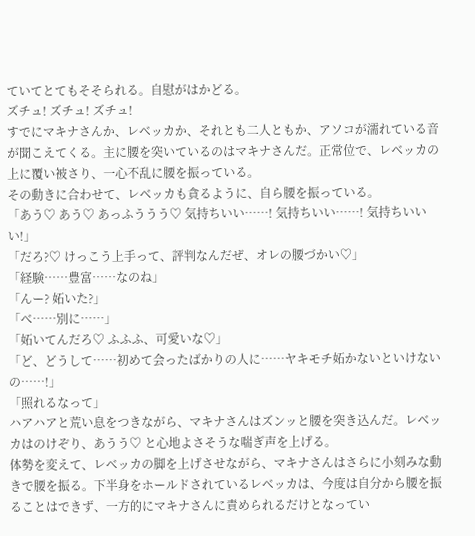ていてとてもそそられる。自慰がはかどる。
ズチュ! ズチュ! ズチュ!
すでにマキナさんか、レベッカか、それとも二人ともか、アソコが濡れている音が聞こえてくる。主に腰を突いているのはマキナさんだ。正常位で、レベッカの上に覆い被さり、一心不乱に腰を振っている。
その動きに合わせて、レベッカも貪るように、自ら腰を振っている。
「あう♡ あう♡ あっふううう♡ 気持ちいい……! 気持ちいい……! 気持ちいいい!」
「だろ?♡ けっこう上手って、評判なんだぜ、オレの腰づかい♡」
「経験……豊富……なのね」
「んー? 妬いた?」
「べ……別に……」
「妬いてんだろ♡ ふふふ、可愛いな♡」
「ど、どうして……初めて会ったばかりの人に……ヤキモチ妬かないといけないの……!」
「照れるなって」
ハアハアと荒い息をつきながら、マキナさんはズンッと腰を突き込んだ。レベッカはのけぞり、あうう♡ と心地よさそうな喘ぎ声を上げる。
体勢を変えて、レベッカの脚を上げさせながら、マキナさんはさらに小刻みな動きで腰を振る。下半身をホールドされているレベッカは、今度は自分から腰を振ることはできず、一方的にマキナさんに責められるだけとなってい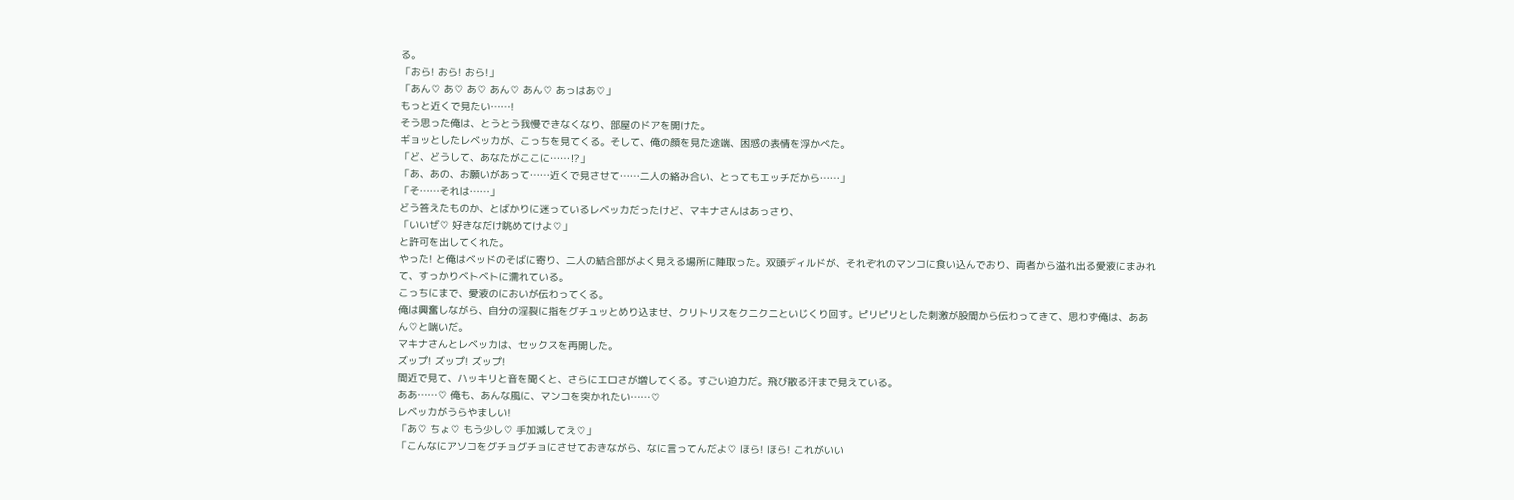る。
「おら! おら! おら!」
「あん♡ あ♡ あ♡ あん♡ あん♡ あっはあ♡」
もっと近くで見たい……!
そう思った俺は、とうとう我慢できなくなり、部屋のドアを開けた。
ギョッとしたレベッカが、こっちを見てくる。そして、俺の顔を見た途端、困惑の表情を浮かべた。
「ど、どうして、あなたがここに……⁉」
「あ、あの、お願いがあって……近くで見させて……二人の絡み合い、とってもエッチだから……」
「そ……それは……」
どう答えたものか、とばかりに迷っているレベッカだったけど、マキナさんはあっさり、
「いいぜ♡ 好きなだけ眺めてけよ♡」
と許可を出してくれた。
やった! と俺はベッドのそばに寄り、二人の結合部がよく見える場所に陣取った。双頭ディルドが、それぞれのマンコに食い込んでおり、両者から溢れ出る愛液にまみれて、すっかりベトベトに濡れている。
こっちにまで、愛液のにおいが伝わってくる。
俺は興奮しながら、自分の淫裂に指をグチュッとめり込ませ、クリトリスをクニクニといじくり回す。ピリピリとした刺激が股間から伝わってきて、思わず俺は、ああん♡と喘いだ。
マキナさんとレベッカは、セックスを再開した。
ズップ! ズップ! ズップ!
間近で見て、ハッキリと音を聞くと、さらにエロさが増してくる。すごい迫力だ。飛び散る汗まで見えている。
ああ……♡ 俺も、あんな風に、マンコを突かれたい……♡
レベッカがうらやましい!
「あ♡ ちょ♡ もう少し♡ 手加減してえ♡」
「こんなにアソコをグチョグチョにさせておきながら、なに言ってんだよ♡ ほら! ほら! これがいい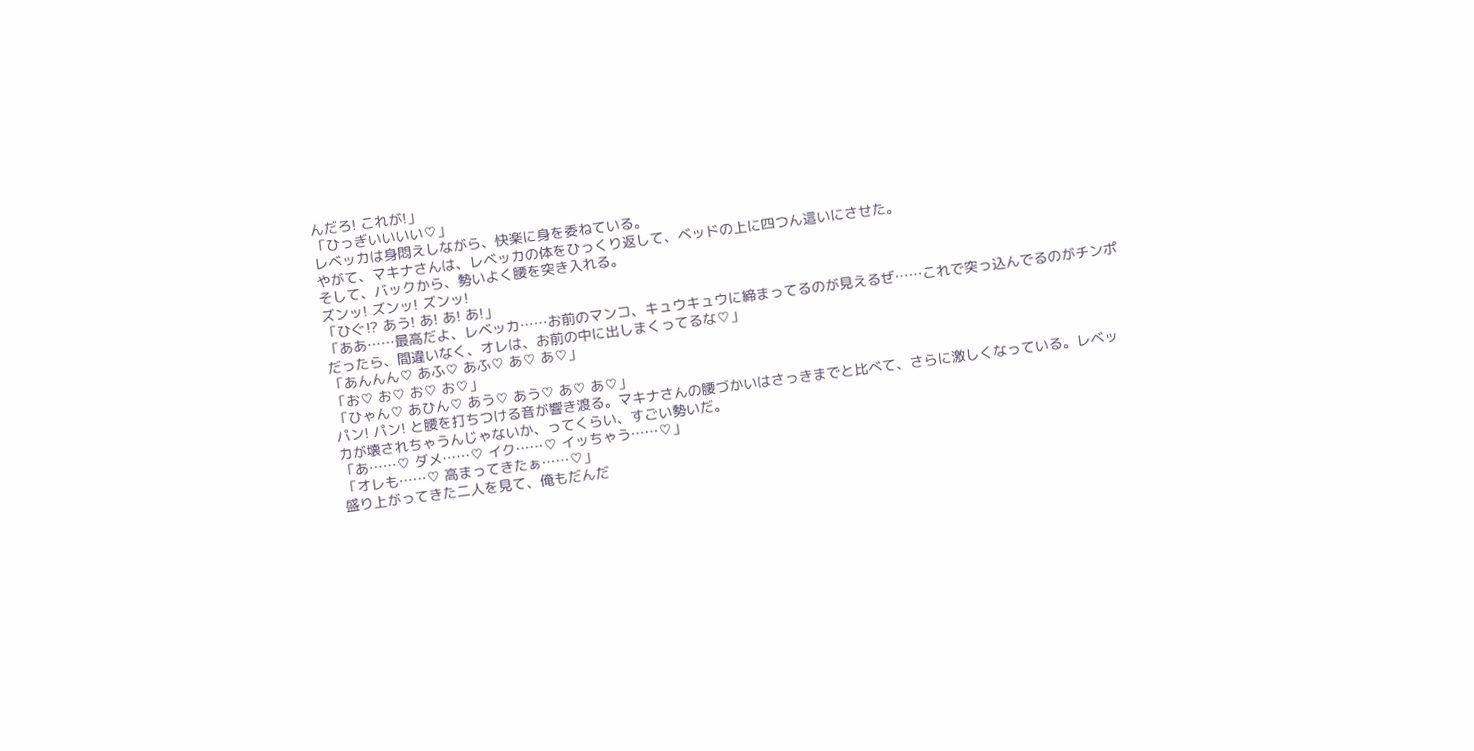んだろ! これが!」
「ひっぎいいいい♡」
レベッカは身悶えしながら、快楽に身を委ねている。
やがて、マキナさんは、レベッカの体をひっくり返して、ベッドの上に四つん這いにさせた。
そして、バックから、勢いよく腰を突き入れる。
ズンッ! ズンッ! ズンッ!
「ひぐ⁉ あう! あ! あ! あ!」
「ああ……最高だよ、レベッカ……お前のマンコ、キュウキュウに締まってるのが見えるぜ……これで突っ込んでるのがチンポだったら、間違いなく、オレは、お前の中に出しまくってるな♡」
「あんんん♡ あふ♡ あふ♡ あ♡ あ♡」
「お♡ お♡ お♡ お♡」
「ひゃん♡ あひん♡ あう♡ あう♡ あ♡ あ♡」
パン! パン! と腰を打ちつける音が響き渡る。マキナさんの腰づかいはさっきまでと比べて、さらに激しくなっている。レベッカが壊されちゃうんじゃないか、ってくらい、すごい勢いだ。
「あ……♡ ダメ……♡ イク……♡ イッちゃう……♡」
「オレも……♡ 高まってきたぁ……♡」
盛り上がってきた二人を見て、俺もだんだ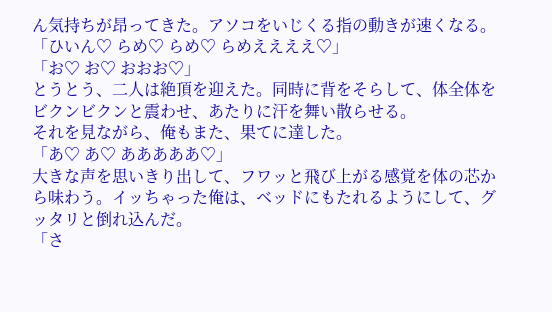ん気持ちが昂ってきた。アソコをいじくる指の動きが速くなる。
「ひいん♡ らめ♡ らめ♡ らめええええ♡」
「お♡ お♡ おおお♡」
とうとう、二人は絶頂を迎えた。同時に背をそらして、体全体をビクンビクンと震わせ、あたりに汗を舞い散らせる。
それを見ながら、俺もまた、果てに達した。
「あ♡ あ♡ あああああ♡」
大きな声を思いきり出して、フワッと飛び上がる感覚を体の芯から味わう。イッちゃった俺は、ベッドにもたれるようにして、グッタリと倒れ込んだ。
「さ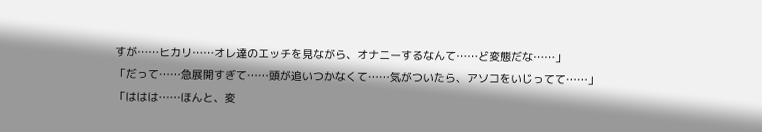すが……ヒカリ……オレ達のエッチを見ながら、オナニーするなんて……ど変態だな……」
「だって……急展開すぎて……頭が追いつかなくて……気がついたら、アソコをいじってて……」
「ははは……ほんと、変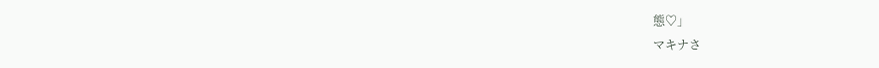態♡」
マキナさ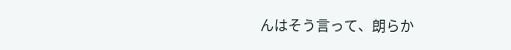んはそう言って、朗らか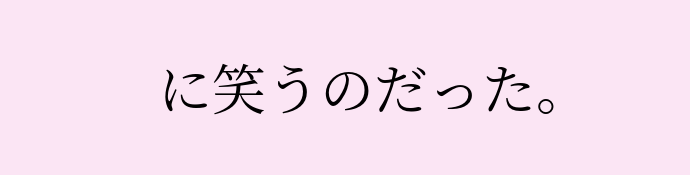に笑うのだった。